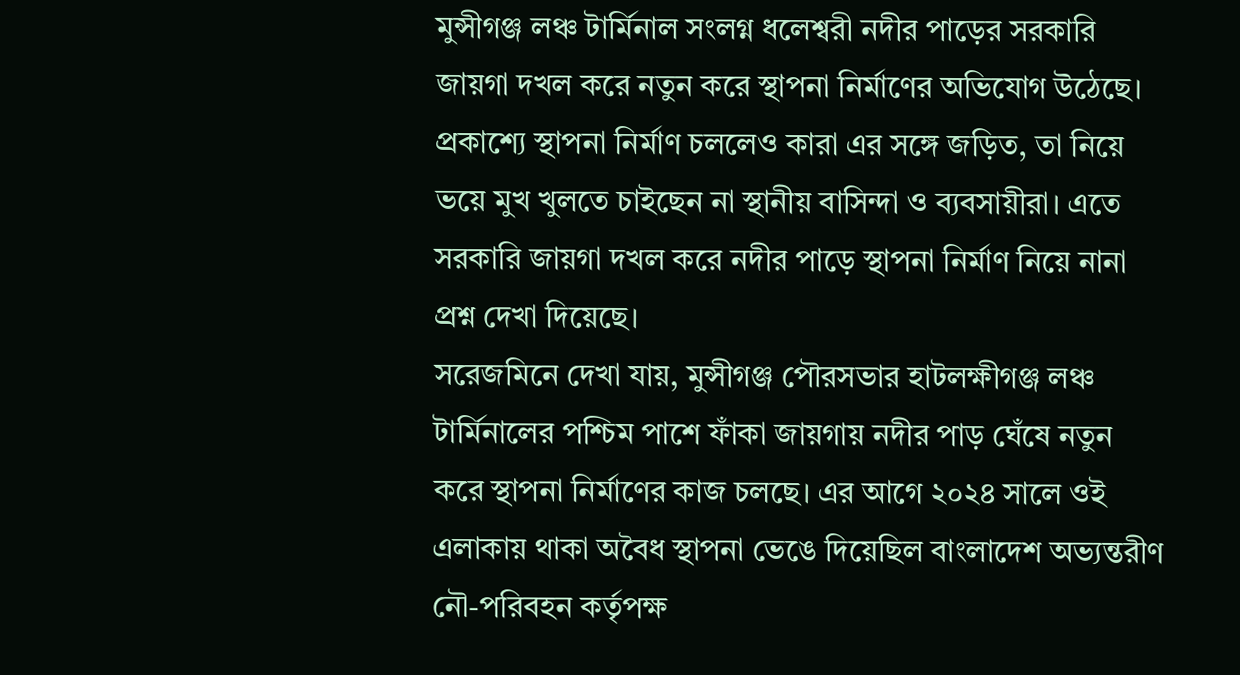মুন্সীগঞ্জ লঞ্চ টার্মিনাল সংলগ্ন ধলেশ্বরী নদীর পাড়ের সরকারি জায়গা দখল করে নতুন করে স্থাপনা নির্মাণের অভিযোগ উঠেছে। প্রকাশ্যে স্থাপনা নির্মাণ চললেও কারা এর সঙ্গে জড়িত, তা নিয়ে ভয়ে মুখ খুলতে চাইছেন না স্থানীয় বাসিন্দা ও ব্যবসায়ীরা। এতে সরকারি জায়গা দখল করে নদীর পাড়ে স্থাপনা নির্মাণ নিয়ে নানা প্রশ্ন দেখা দিয়েছে।
সরেজমিনে দেখা যায়, মুন্সীগঞ্জ পৌরসভার হাটলক্ষীগঞ্জ লঞ্চ টার্মিনালের পশ্চিম পাশে ফাঁকা জায়গায় নদীর পাড় ঘেঁষে নতুন করে স্থাপনা নির্মাণের কাজ চলছে। এর আগে ২০২৪ সালে ওই এলাকায় থাকা অবৈধ স্থাপনা ভেঙে দিয়েছিল বাংলাদেশ অভ্যন্তরীণ নৌ-পরিবহন কর্তৃপক্ষ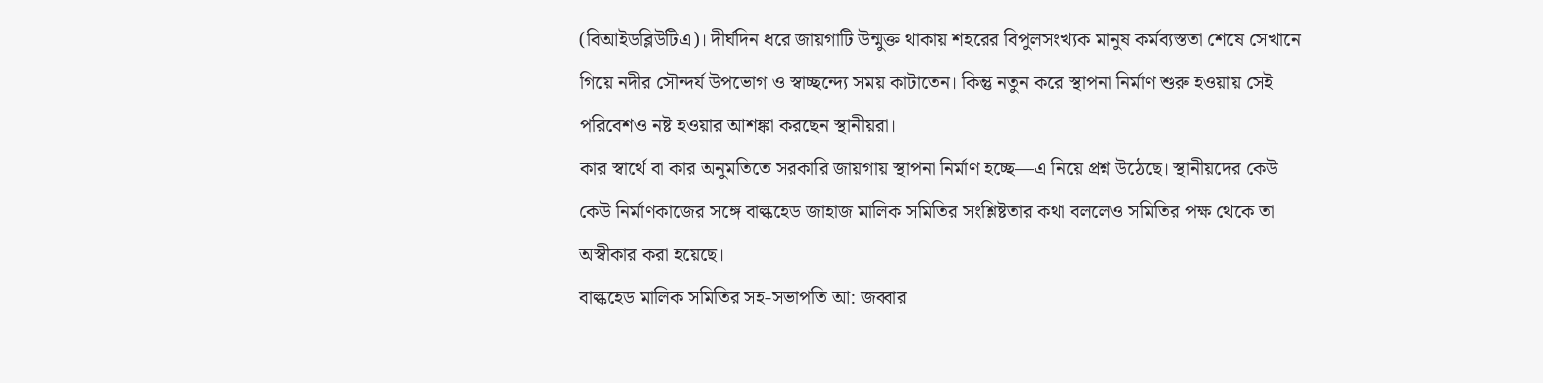(বিআইডব্লিউটিএ)। দীর্ঘদিন ধরে জায়গাটি উন্মুক্ত থাকায় শহরের বিপুলসংখ্যক মানুষ কর্মব্যস্ততা শেষে সেখানে গিয়ে নদীর সৌন্দর্য উপভোগ ও স্বাচ্ছন্দ্যে সময় কাটাতেন। কিন্তু নতুন করে স্থাপনা নির্মাণ শুরু হওয়ায় সেই পরিবেশও নষ্ট হওয়ার আশঙ্কা করছেন স্থানীয়রা।
কার স্বার্থে বা কার অনুমতিতে সরকারি জায়গায় স্থাপনা নির্মাণ হচ্ছে—এ নিয়ে প্রশ্ন উঠেছে। স্থানীয়দের কেউ কেউ নির্মাণকাজের সঙ্গে বাল্কহেড জাহাজ মালিক সমিতির সংশ্লিষ্টতার কথা বললেও সমিতির পক্ষ থেকে তা অস্বীকার করা হয়েছে।
বাল্কহেড মালিক সমিতির সহ-সভাপতি আ: জব্বার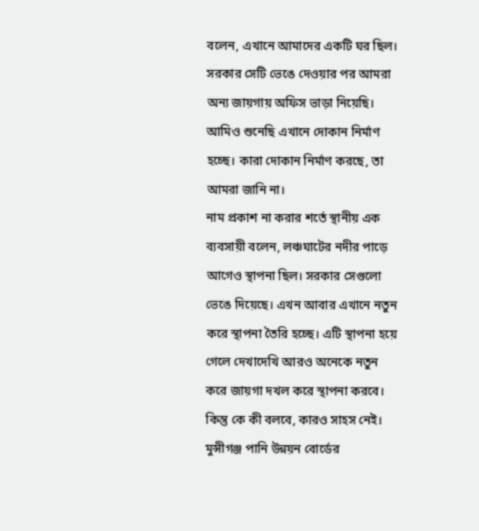বলেন, এখানে আমাদের একটি ঘর ছিল। সরকার সেটি ভেঙে দেওয়ার পর আমরা অন্য জায়গায় অফিস ভাড়া নিয়েছি। আমিও শুনেছি এখানে দোকান নির্মাণ হচ্ছে। কারা দোকান নির্মাণ করছে, তা আমরা জানি না।
নাম প্রকাশ না করার শর্তে স্থানীয় এক ব্যবসায়ী বলেন, লঞ্চঘাটের নদীর পাড়ে আগেও স্থাপনা ছিল। সরকার সেগুলো ভেঙে দিয়েছে। এখন আবার এখানে নতুন করে স্থাপনা তৈরি হচ্ছে। এটি স্থাপনা হয়ে গেলে দেখাদেখি আরও অনেকে নতুন করে জায়গা দখল করে স্থাপনা করবে। কিন্তু কে কী বলবে, কারও সাহস নেই।
মুন্সীগঞ্জ পানি উন্নয়ন বোর্ডের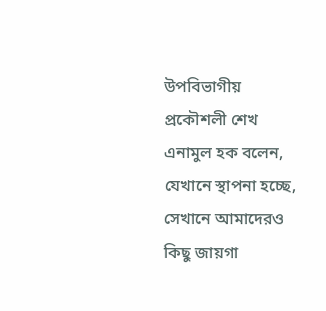উপবিভাগীয় প্রকৌশলী শেখ এনামুল হক বলেন, যেখানে স্থাপনা হচ্ছে, সেখানে আমাদেরও কিছু জায়গা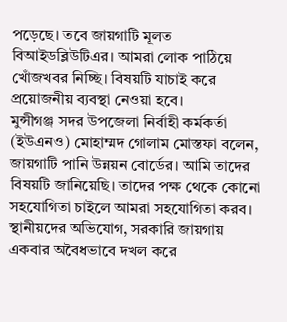পড়েছে। তবে জায়গাটি মূলত বিআইডব্লিউটিএর। আমরা লোক পাঠিয়ে খোঁজখবর নিচ্ছি। বিষয়টি যাচাই করে প্রয়োজনীয় ব্যবস্থা নেওয়া হবে।
মুন্সীগঞ্জ সদর উপজেলা নির্বাহী কর্মকর্তা (ইউএনও) মোহাম্মদ গোলাম মোস্তফা বলেন, জায়গাটি পানি উন্নয়ন বোর্ডের। আমি তাদের বিষয়টি জানিয়েছি। তাদের পক্ষ থেকে কোনো সহযোগিতা চাইলে আমরা সহযোগিতা করব।
স্থানীয়দের অভিযোগ, সরকারি জায়গায় একবার অবৈধভাবে দখল করে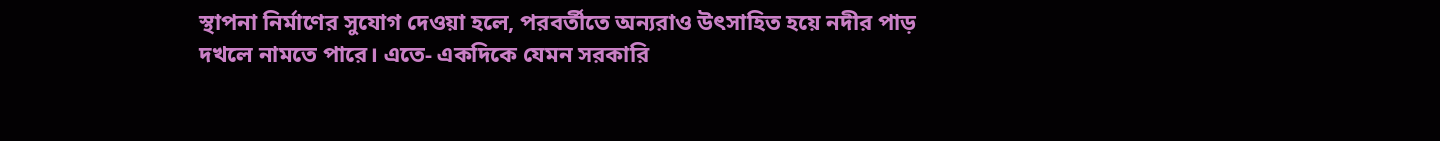স্থাপনা নির্মাণের সুযোগ দেওয়া হলে, পরবর্তীতে অন্যরাও উৎসাহিত হয়ে নদীর পাড় দখলে নামতে পারে। এতে- একদিকে যেমন সরকারি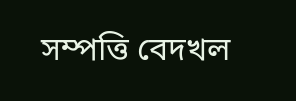সম্পত্তি বেদখল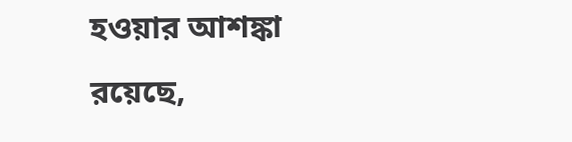হওয়ার আশঙ্কা রয়েছে,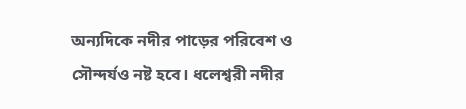অন্যদিকে নদীর পাড়ের পরিবেশ ও সৌন্দর্যও নষ্ট হবে। ধলেশ্বরী নদীর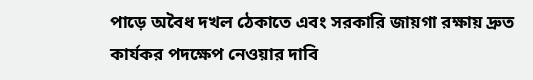পাড়ে অবৈধ দখল ঠেকাতে এবং সরকারি জায়গা রক্ষায় দ্রুত কার্যকর পদক্ষেপ নেওয়ার দাবি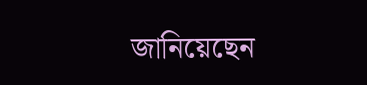জানিয়েছেন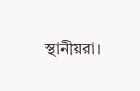স্থানীয়রা।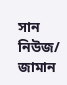সান নিউজ/ জামান